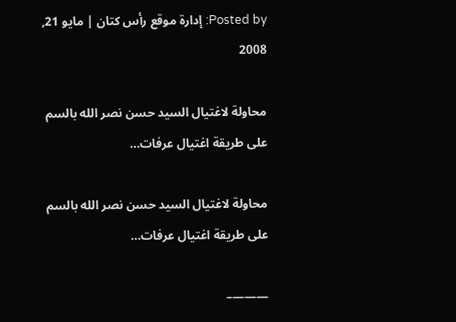Posted by: إدارة موقع رأس كتان | مايو 21, 2008

محاولة لاغتيال السيد حسن نصر الله بالسم على طريقة اغتيال عرفات…

محاولة لاغتيال السيد حسن نصر الله بالسم على طريقة اغتيال عرفات…

———–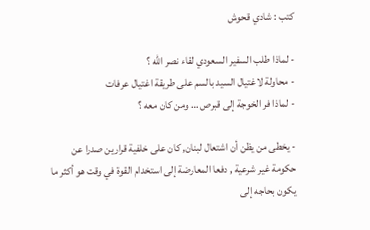كتب : شادي قحوش

- لماذا طلب السفير السعودي لقاء نصر الله ؟
- محاولة لاغتيال السيد بالسم على طريقة اغتيال عرفات
- لماذا فر الخوجة إلى قبرص … ومن كان معه ؟

- يخطى من يظن أن اشتعال لبنان, كان على خلفية قرارين صدرا عن
حكومة غير شرعية , دفعا المعارضة إلى استخدام القوة في وقت هو أكثر ما يكون بحاجه إلى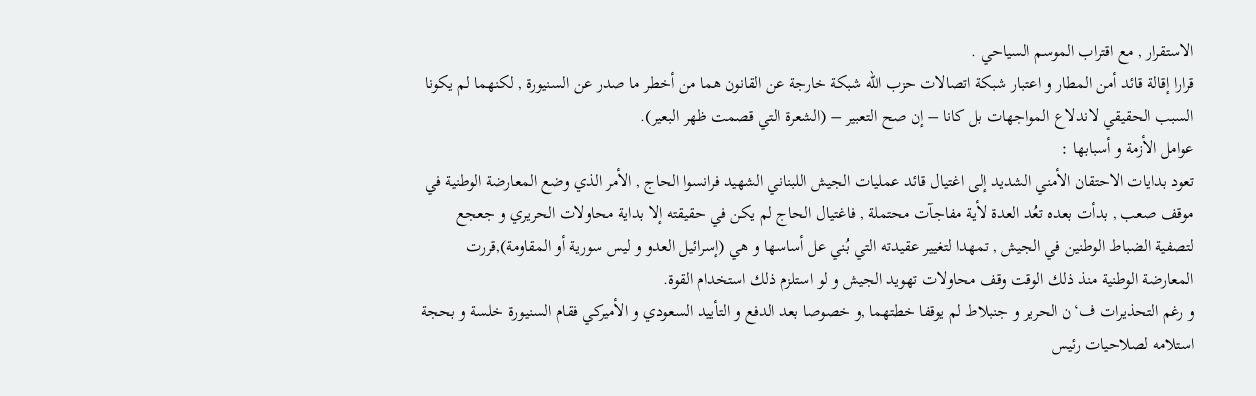الاستقرار , مع اقتراب الموسم السياحي .
قرارا إقالة قائد أمن المطار و اعتبار شبكة اتصالات حزب الله شبكة خارجة عن القانون هما من أخطر ما صدر عن السنيورة , لكنهما لم يكونا السبب الحقيقي لاندلاع المواجهات بل كانا – إن صح التعبير – (الشعرة التي قصمت ظهر البعير).
عوامل الأزمة و أسبابها :
تعود بدايات الاحتقان الأمني الشديد إلى اغتيال قائد عمليات الجيش اللبناني الشهيد فرانسوا الحاج , الأمر الذي وضع المعارضة الوطنية في موقف صعب , بدأت بعده تعُد العدة لأية مفاجآت محتملة , فاغتيال الحاج لم يكن في حقيقته إلا بداية محاولات الحريري و جعجع لتصفية الضباط الوطنين في الجيش , تمهدا لتغيير عقيدته التي بُني عل أساسها و هي (إسرائيل العدو و ليس سورية أو المقاومة),قررت المعارضة الوطنية منذ ذلك الوقت وقف محاولات تهويد الجيش و لو استلزم ذلك استخدام القوة.
و رغم التحذيرات ف‘ن الحرير و جنبلاط لم يوقفا خطتهما ,و خصوصا بعد الدفع و التأييد السعودي و الأميركي فقام السنيورة خلسة و بحجة استلامه لصلاحيات رئيس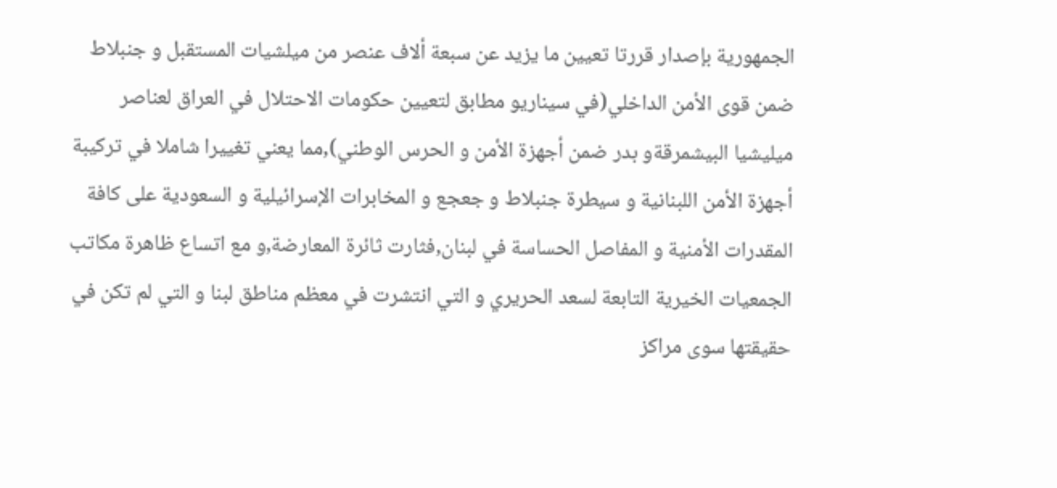الجمهورية بإصدار قررتا تعيين ما يزيد عن سبعة ألاف عنصر من ميلشيات المستقبل و جنبلاط ضمن قوى الأمن الداخلي(في سيناريو مطابق لتعيين حكومات الاحتلال في العراق لعناصر ميليشيا البيشمرقةو بدر ضمن أجهزة الأمن و الحرس الوطني),مما يعني تغييرا شاملا في تركيبة أجهزة الأمن اللبنانية و سيطرة جنبلاط و جعجع و المخابرات الإسرائيلية و السعودية على كافة المقدرات الأمنية و المفاصل الحساسة في لبنان,فثارت ثائرة المعارضة,و مع اتساع ظاهرة مكاتب الجمعيات الخيرية التابعة لسعد الحريري و التي انتشرت في معظم مناطق لبنا و التي لم تكن في حقيقتها سوى مراكز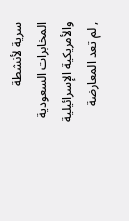سرية لأنشطة المخابرات السعودية والأمريكية الإسرائيلية , لم تعد المعارضة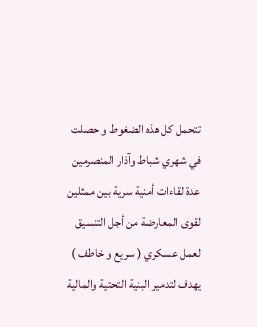تتحمل كل هذه الضغوط و حصلت في شهري شباط وآذار المنصرمين عدة لقاءات أمنية سرية بين ممثلين لقوى المعارضة من أجل التنسيق لعمل عسكري ( سريع و خاطف ) يهدف لتدمير البنية التحتية والمالية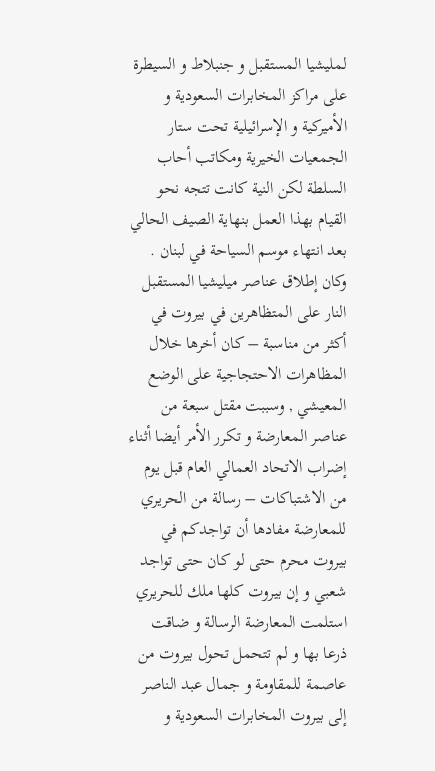لمليشيا المستقبل و جنبلاط و السيطرة على مراكز المخابرات السعودية و الأميركية و الإسرائيلية تحت ستار الجمعيات الخيرية ومكاتب أحاب السلطة لكن النية كانت تتجه نحو القيام بهذا العمل بنهاية الصيف الحالي بعد انتهاء موسم السياحة في لبنان .
وكان إطلاق عناصر ميليشيا المستقبل النار على المتظاهرين في بيروت في أكثر من مناسبة – كان أخرها خلال المظاهرات الاحتجاجية على الوضع المعيشي , وسببت مقتل سبعة من عناصر المعارضة و تكرر الأمر أيضا أثناء إضراب الاتحاد العمالي العام قبل يوم من الاشتباكات – رسالة من الحريري للمعارضة مفادها أن تواجدكم في بيروت محرم حتى لو كان حتى تواجد شعبي و إن بيروت كلها ملك للحريري استلمت المعارضة الرسالة و ضاقت ذرعا بها و لم تتحمل تحول بيروت من عاصمة للمقاومة و جمال عبد الناصر إلى بيروت المخابرات السعودية و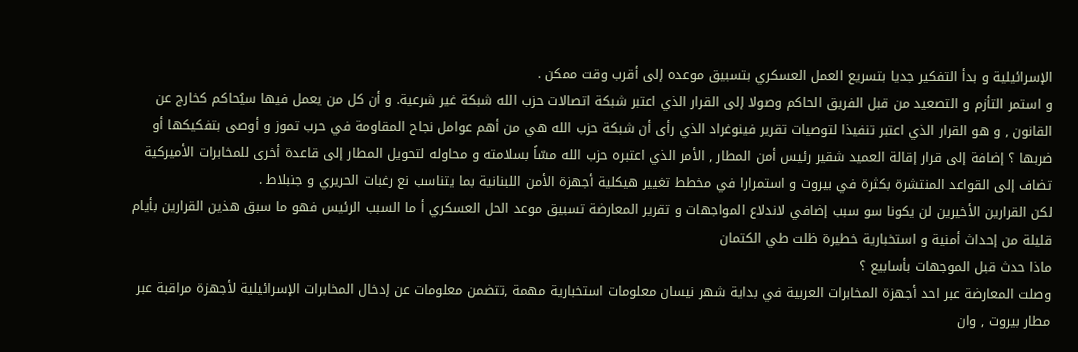الإسرائيلية و بدأ التفكير جديا بتسريع العمل العسكري بتسبيق موعده إلى أقرب وقت ممكن .
و استمر التأزم و التصعيد من قبل الفريق الحاكم وصولا إلى القرار الذي اعتبر شبكة اتصالات حزب الله شبكة غير شرعية. و أن كل من يعمل فيها سيُحاكم كخارج عن القانون , و هو القرار الذي اعتبر تنفيذا لتوصيات تقرير فينوغراد الذي رأى أن شبكة حزب الله هي من أهم عوامل نجاح المقاومة في حرب تموز و أوصى بتفكيكها أو ضربها ؟ إضافة إلى قرار إقالة العميد شقير رئيس أمن المطار , الأمر الذي اعتبره حزب الله مسّاً بسلامته و محاوله لتحويل المطار إلى قاعدة أخرى للمخابرات الأميركية تضاف إلى القواعد المنتشرة بكثرة في بيروت و استمرارا في مخطط تغيير هيكلية أجهزة الأمن اللبنانية بما يتناسب نع رغبات الحريري و جنبلاط .
لكن القرارين الأخيرين لن يكونا سو سبب إضافي لاندلاع المواجهات و تقرير المعارضة تسبيق موعد الحل العسكري أ ما السبب الرئيس فهو ما سبق هذين القرارين بأيام قليلة من إحداث أمنية و استخبارية خطيرة ظلت طي الكتمان
ماذا حدث قبل الموجهات بأسابيع ؟
وصلت المعارضة عبر احد أجهزة المخابرات العربية في بداية شهر نيسان معلومات استخبارية مهمة ,تتضمن معلومات عن إدخال المخابرات الإسرائيلية لأجهزة مراقبة عبر مطار بيروت , وان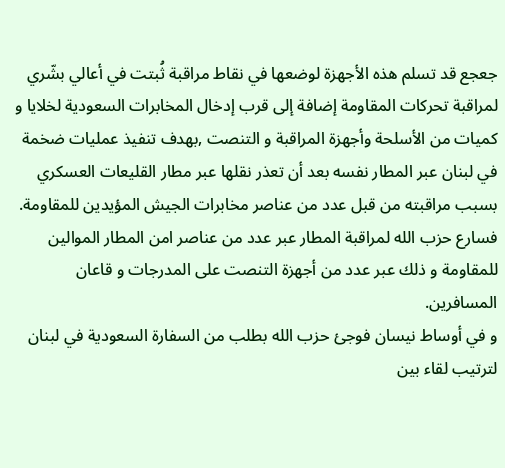جعجع قد تسلم هذه الأجهزة لوضعها في نقاط مراقبة ثُبتت في أعالي بشّري لمراقبة تحركات المقاومة إضافة إلى قرب إدخال المخابرات السعودية لخلايا و كميات من الأسلحة وأجهزة المراقبة و التنصت ,بهدف تنفيذ عمليات ضخمة في لبنان عبر المطار نفسه بعد أن تعذر نقلها عبر مطار القليعات العسكري بسبب مراقبته من قبل عدد من عناصر مخابرات الجيش المؤيدين للمقاومة.
فسارع حزب الله لمراقبة المطار عبر عدد من عناصر امن المطار الموالين للمقاومة و ذلك عبر عدد من أجهزة التنصت على المدرجات و قاعان المسافرين.
و في أوساط نيسان فوجئ حزب الله بطلب من السفارة السعودية في لبنان لترتيب لقاء بين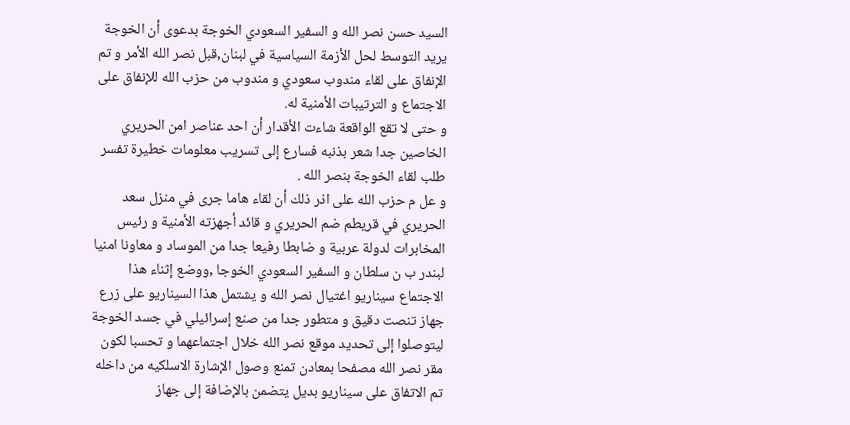السيد حسن نصر الله و السفير السعودي الخوجة بدعوى أن الخوجة يريد التوسط لحل الأزمة السياسية في لبنان,قبل نصر الله الأمر و تم الإنفاق على لقاء مندوب سعودي و مندوب من حزب الله للإنفاق على الاجتماع و الترتيبات الأمنية له.
و حتى لا تقع الواقعة شاءت الأقدار أن احد عناصر امن الحريري الخاصين جدا شعر بذنبه فسارع إلى تسريب معلومات خطيرة تفسر طلب لقاء الخوجة بنصر الله .
و عل م حزب الله على اذر ذلك أن لقاء هاما جرى في منزل سعد الحريري في قريطم ضم الحريري و قائد أجهزته الأمنية و رئيس المخابرات لدولة عربية و ضابطا رفيعا جدا من الموساد و معاونا امنيا لبندر ب ن سلطان و السفير السعودي الخوجا ,ووضع إثناء هذا الاجتماع سيناريو اغتيال نصر الله و يشتمل هذا السيناريو على زرع جهاز تنصت دقيق و متطور جدا من صنع إسرائيلي في جسد الخوجة ليتوصلوا إلى تحديد موقع نصر الله خلال اجتماعهما و تحسبا لكون مقر نصر الله مصفحا بمعادن تمنع وصول الإشارة الاسلكيه من داخله تم الاتفاق على سيناريو بديل يتضمن بالإضافة إلى جهاز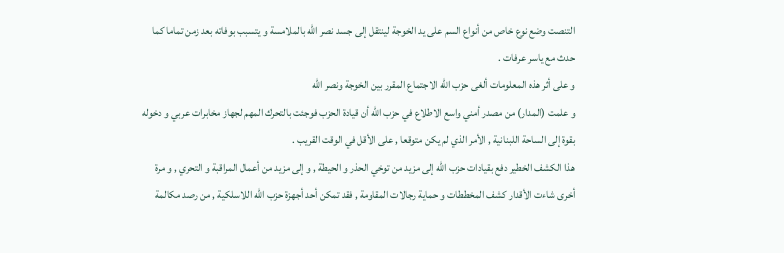التنصت وضع نوع خاص من أنواع السم على يد الخوجة لينتقل إلى جسد نصر الله بالملامسة و يتسبب بوفاته بعد زمن تماما كما حدث مع ياسر عرفات .
و على أثر هذه المعلومات ألغى حزب الله الاجتماع المقرر بين الخوجة ونصر الله
و علمت (المدار) من مصدر أمني واسع الاطلاع في حزب الله أن قيادة الحزب فوجئت بالتحرك المهم لجهاز مخابرات عربي و دخوله بقوة إلى الساحة اللبنانية , الأمر الذي لم يكن متوقعا , على الأقل في الوقت القريب .
هذا الكشف الخطير دفع بقيادات حزب الله إلى مزيد من توخي الحذر و الحيطة , و إلى مزيد من أعمال المراقبة و التحري , و مرة أخرى شاءت الأقدار كشف المخططات و حماية رجالات المقاومة , فقد تمكن أحد أجهزة حزب الله اللاسلكية , من رصد مكالمة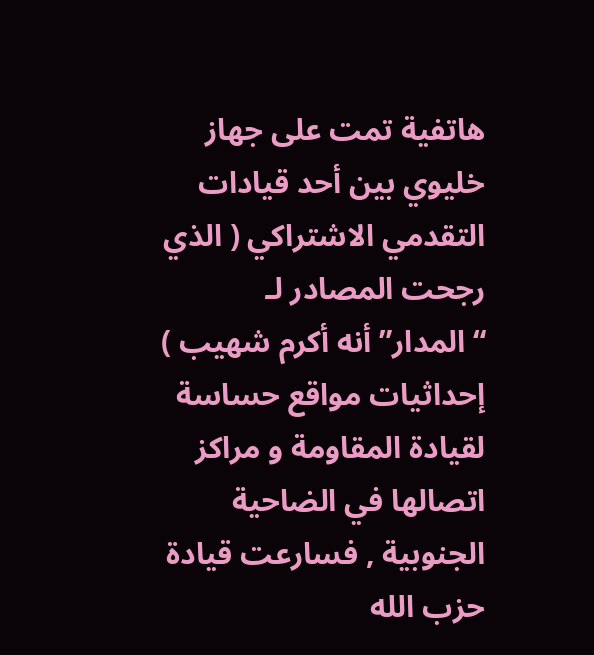هاتفية تمت على جهاز خليوي بين أحد قيادات التقدمي الاشتراكي ( الذي رجحت المصادر لـ “المدار” أنه أكرم شهيب ) إحداثيات مواقع حساسة لقيادة المقاومة و مراكز اتصالها في الضاحية الجنوبية , فسارعت قيادة حزب الله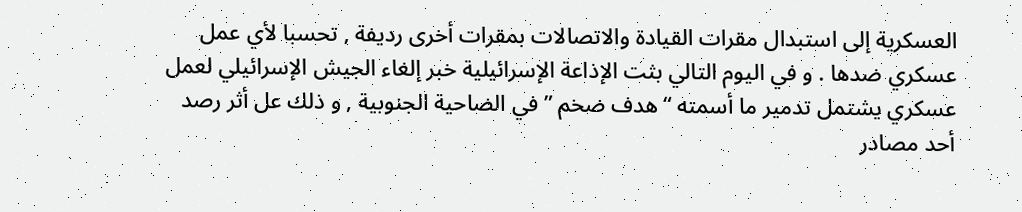العسكرية إلى استبدال مقرات القيادة والاتصالات بمقرات أخرى رديفة , تحسبا لأي عمل عسكري ضدها . و في اليوم التالي بثت الإذاعة الإسرائيلية خبر إلغاء الجيش الإسرائيلي لعمل عسكري يشتمل تدمير ما أسمته “هدف ضخم ” في الضاحية الجنوبية , و ذلك عل أثر رصد أحد مصادر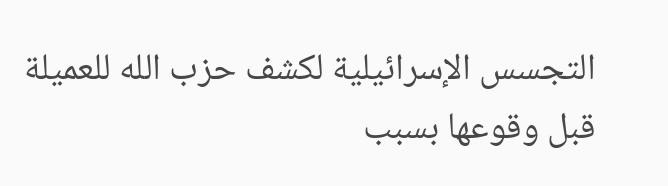التجسس الإسرائيلية لكشف حزب الله للعميلة قبل وقوعها بسبب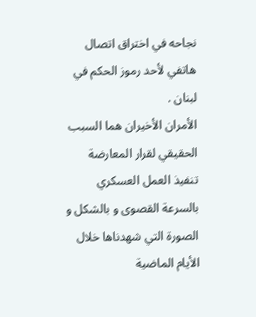نجاحه في اختراق اتصال هاتفي لأحد رموز الحكم في لبنان .
الأمران الأخيران هما السبب الحقيقي لقرار المعارضة تنفيذ العمل العسكري بالسرعة القصوى و بالشكل و الصورة التي شهدناها خلال الأيام الماضية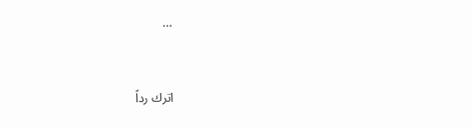…


اترك رداً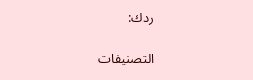ردك:

التصنيفات